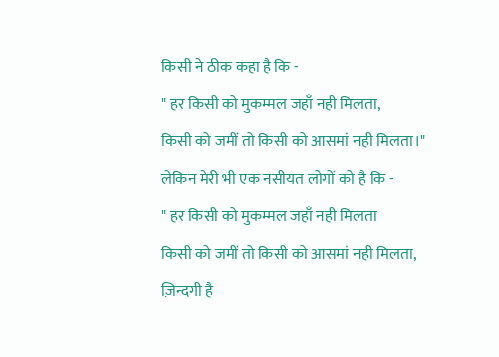किसी ने ठीक कहा है कि -
" हर किसी को मुकम्मल जहाँ नही मिलता,
किसी को जमीं तो किसी को आसमां नही मिलता।"
लेकिन मेरी भी एक नसीयत लोगों को है कि -
" हर किसी को मुकम्मल जहाँ नही मिलता
किसी को जमीं तो किसी को आसमां नही मिलता,
ज़िन्दगी है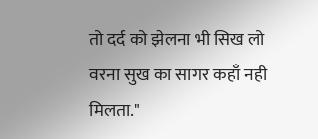तो दर्द को झेलना भी सिख लो
वरना सुख का सागर कहाँ नही मिलता."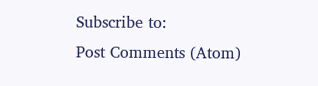Subscribe to:
Post Comments (Atom)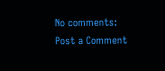No comments:
Post a Comment